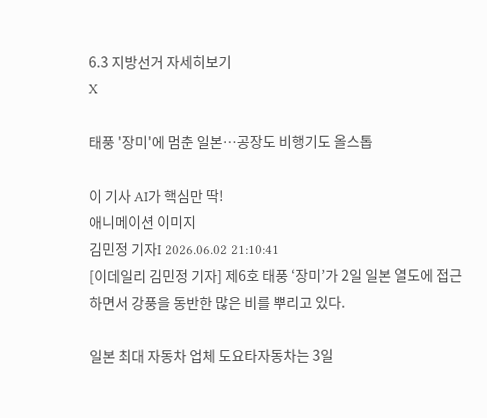6.3 지방선거 자세히보기
X

태풍 '장미'에 멈춘 일본…공장도 비행기도 올스톱

이 기사 AI가 핵심만 딱!
애니메이션 이미지
김민정 기자I 2026.06.02 21:10:41
[이데일리 김민정 기자] 제6호 태풍 ‘장미’가 2일 일본 열도에 접근하면서 강풍을 동반한 많은 비를 뿌리고 있다.

일본 최대 자동차 업체 도요타자동차는 3일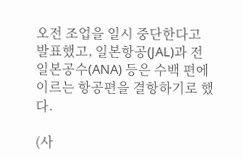오전 조업을 일시 중단한다고 발표했고, 일본항공(JAL)과 전일본공수(ANA) 등은 수백 편에 이르는 항공편을 결항하기로 했다.

(사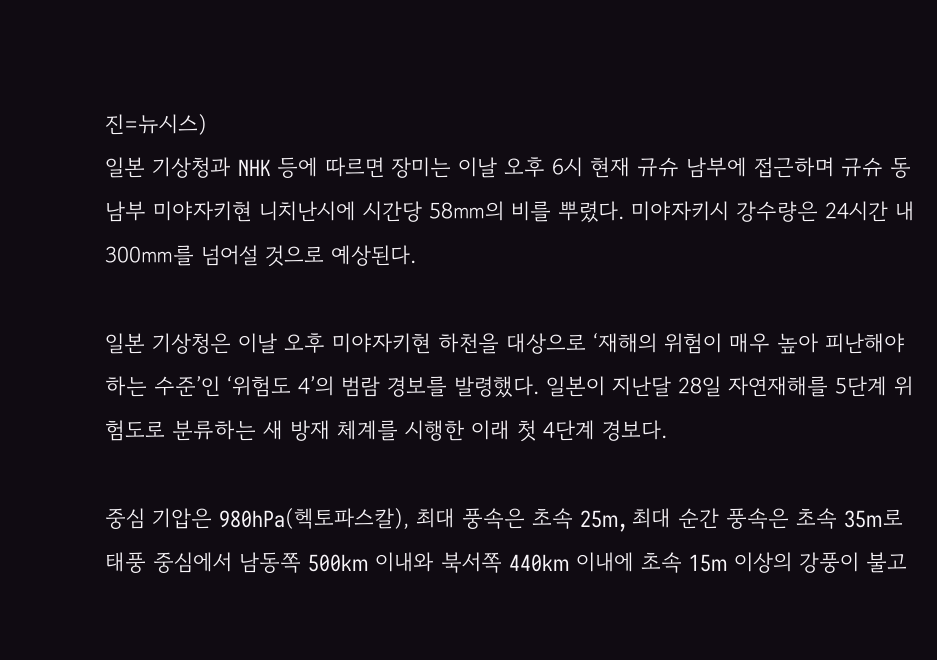진=뉴시스)
일본 기상청과 NHK 등에 따르면 장미는 이날 오후 6시 현재 규슈 남부에 접근하며 규슈 동남부 미야자키현 니치난시에 시간당 58㎜의 비를 뿌렸다. 미야자키시 강수량은 24시간 내 300㎜를 넘어설 것으로 예상된다.

일본 기상청은 이날 오후 미야자키현 하천을 대상으로 ‘재해의 위험이 매우 높아 피난해야 하는 수준’인 ‘위험도 4’의 범람 경보를 발령했다. 일본이 지난달 28일 자연재해를 5단계 위험도로 분류하는 새 방재 체계를 시행한 이래 첫 4단계 경보다.

중심 기압은 980hPa(헥토파스칼), 최대 풍속은 초속 25m, 최대 순간 풍속은 초속 35m로 태풍 중심에서 남동쪽 500km 이내와 북서쪽 440km 이내에 초속 15m 이상의 강풍이 불고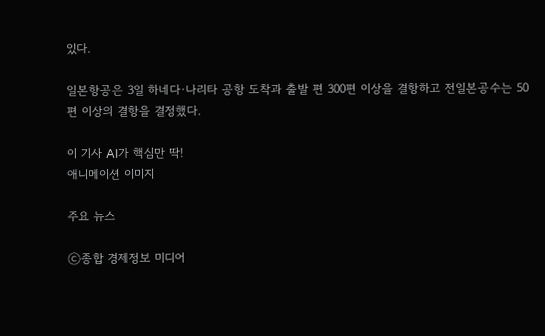있다.

일본항공은 3일 하네다·나리타 공항 도착과 출발 편 300편 이상을 결항하고 전일본공수는 50편 이상의 결항을 결정했다.

이 기사 AI가 핵심만 딱!
애니메이션 이미지

주요 뉴스

ⓒ종합 경제정보 미디어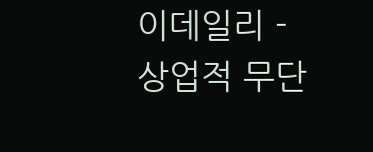이데일리 - 상업적 무단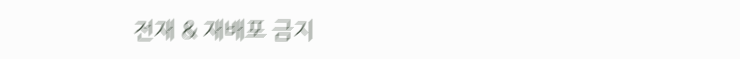전재 & 재배포 금지